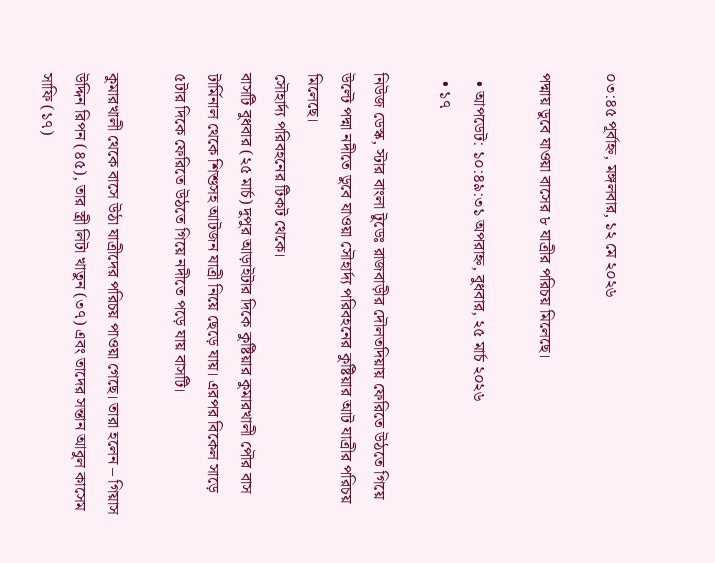০৩:৪৫ পূর্বাহ্ন, মঙ্গলবার, ১২ মে ২০২৬

পদ্মায় ডুবে যাওয়া বাসের ৮ যাত্রীর পরিচয় মিলেছে।

  • আপডেট: ১০:৪৯:৩১ অপরাহ্ন, বুধবার, ২৫ মার্চ ২০২৬
  • ১৭

নিউজ ডেস্ক, স্টার বাংলা টুডেঃ রাজবাড়ীর দৌলতদিয়ায় ফেরিতে উঠতে গিয়ে উল্টে পদ্মা নদীতে ডুবে যাওয়া সৌহার্দ্য পরিবহনের কুষ্টিয়ার আট যাত্রীর পরিচয় মিলেছে।
সৌহার্দ্য পরিবহনের টিকট থেকে।
বাসটি বুধবার (২৫ মার্চ) দুপুর আড়াইটার দিকে কুষ্টিয়ার কুমারখালী পৌর বাস টার্মিনাল থেকে শিশুসহ আটজন যাত্রী নিয়ে ছেড়ে যায়। এরপর বিকেল সাড়ে ৫টার দিকে ফেরিতে উঠতে গিয়ে নদীতে পড়ে যায় বাসটি।

কুমারখালী থেকে বাসে উঠা যাত্রীদের পরিচয় পাওয়া গেছে। তারা হলেন – গিয়াস উদ্দিন রিপন (৪৫), তার স্ত্রী লিটা খাতুন (৩৭) এবং তাদের সন্তান আবুল কাসেম সাফি (১৭)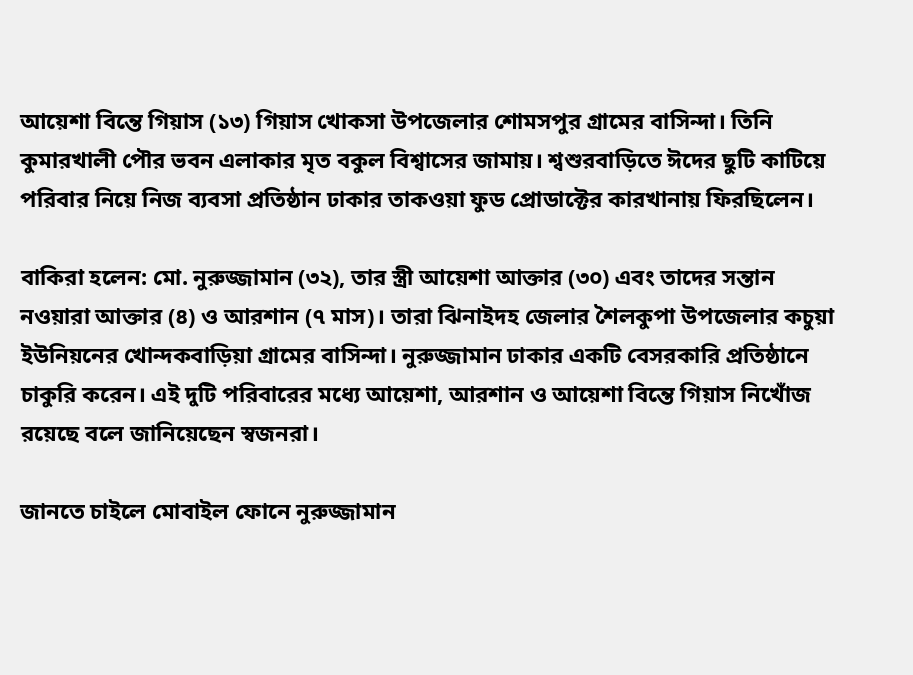আয়েশা বিন্তে গিয়াস (১৩) গিয়াস খোকসা উপজেলার শোমসপুর গ্রামের বাসিন্দা। তিনি কুমারখালী পৌর ভবন এলাকার মৃত বকুল বিশ্বাসের জামায়। শ্বশুরবাড়িতে ঈদের ছুটি কাটিয়ে পরিবার নিয়ে নিজ ব্যবসা প্রতিষ্ঠান ঢাকার তাকওয়া ফুড প্রোডাক্টের কারখানায় ফিরছিলেন।

বাকিরা হলেন: মো. নুরুজ্জামান (৩২), তার স্ত্রী আয়েশা আক্তার (৩০) এবং তাদের সন্তান নওয়ারা আক্তার (৪) ও আরশান (৭ মাস)। তারা ঝিনাইদহ জেলার শৈলকুপা উপজেলার কচুয়া ইউনিয়নের খোন্দকবাড়িয়া গ্রামের বাসিন্দা। নুরুজ্জামান ঢাকার একটি বেসরকারি প্রতিষ্ঠানে চাকুরি করেন। এই দুটি পরিবারের মধ্যে আয়েশা, আরশান ও আয়েশা বিন্তে গিয়াস নিখোঁজ রয়েছে বলে জানিয়েছেন স্বজনরা।

জানতে চাইলে মোবাইল ফোনে নুরুজ্জামান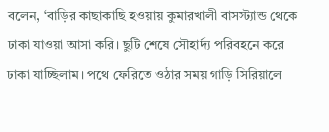বলেন, ‘বাড়ির কাছাকাছি হওয়ায় কুমারখালী বাসস্ট্যান্ড থেকে ঢাকা যাওয়া আসা করি। ছুটি শেষে সৌহার্দ্য পরিবহনে করে ঢাকা যাচ্ছিলাম। পথে ফেরিতে ওঠার সময় গাড়ি সিরিয়ালে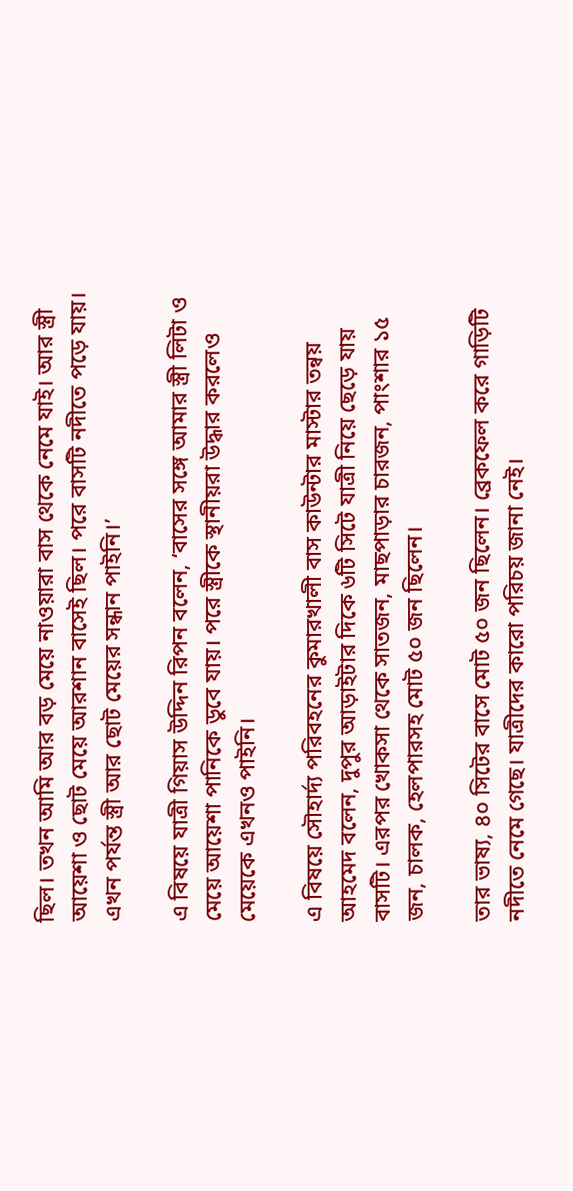ছিল। তখন আমি আর বড় মেয়ে নাওয়ারা বাস থেকে নেমে যাই। আর স্ত্রী আয়েশা ও ছোট মেয়ে আরশান বাসেই ছিল। পরে বাসটি নদীতে পড়ে যায়। এখন পর্যন্ত স্ত্রী আর ছোট মেয়ের সন্ধান পাইনি।’

এ বিষয়ে যাত্রী গিয়াস উদ্দিন রিপন বলেন, ‘বাসের সঙ্গে আমার স্ত্রী লিটা ও মেয়ে আয়েশা পানিকে ডুবে যায়। পরে স্ত্রীকে স্থানীয়রা উদ্ধার করলেও মেয়েকে এখনও পাইনি।

এ বিষয়ে সৌহার্দ্য পরিবহনের কুমারখালী বাস কাউন্টার মাস্টার তন্বয় আহমেদ বলেন, দুপুর আড়াইটার দিকে ৬টি সিটে যাত্রী নিয়ে ছেড়ে যায় বাসটি। এরপর খোকসা থেকে সাতজন, মাছপাড়ার চারজন, পাংশার ১৫ জন, চালক, হেলপারসহ মোট ৫০ জন ছিলেন।

তার ভাষ্য, ৪০ সিটের বাসে মোট ৫০ জন ছিলেন। ব্রেকফেল করে গাড়িটি নদীতে নেমে গেছে। যাত্রীদের কারো পরিচয় জানা নেই।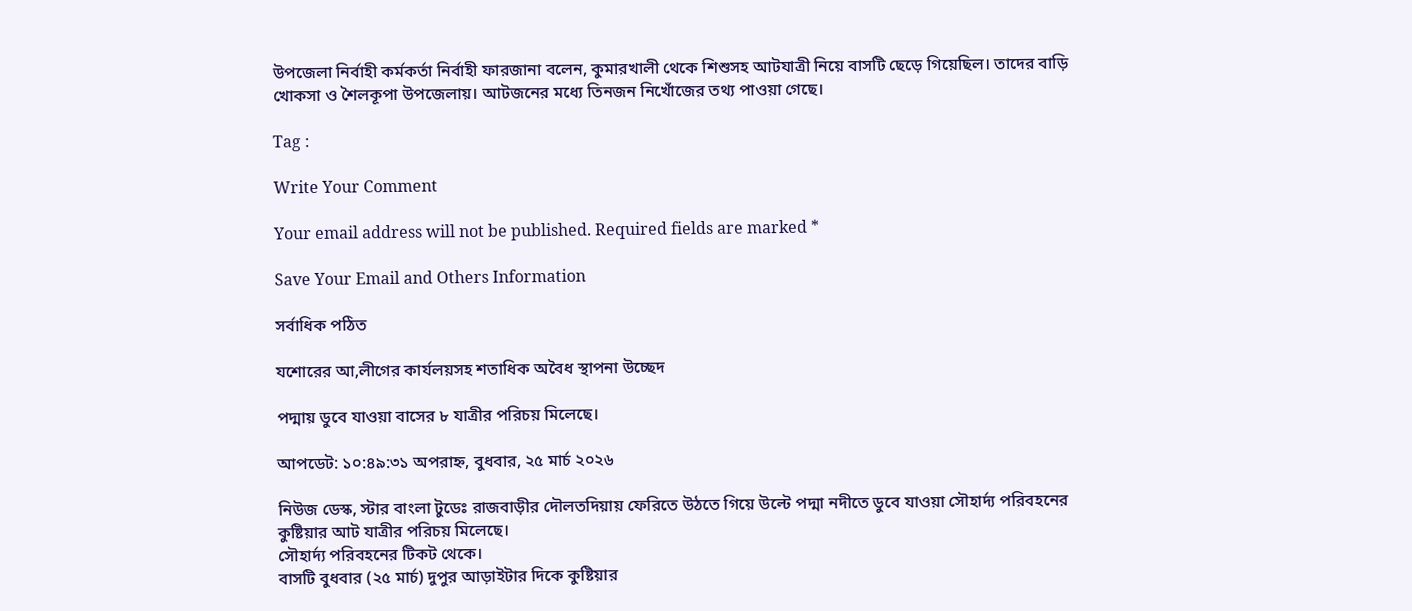উপজেলা নির্বাহী কর্মকর্তা নির্বাহী ফারজানা বলেন, কুমারখালী থেকে শিশুসহ আটযাত্রী নিয়ে বাসটি ছেড়ে গিয়েছিল। তাদের বাড়ি খোকসা ও শৈলকূপা উপজেলায়। আটজনের মধ্যে তিনজন নিখোঁজের তথ্য পাওয়া গেছে।

Tag :

Write Your Comment

Your email address will not be published. Required fields are marked *

Save Your Email and Others Information

সর্বাধিক পঠিত

যশোরের আ,লীগের কার্যলয়সহ শতাধিক অবৈধ স্থাপনা উচ্ছেদ

পদ্মায় ডুবে যাওয়া বাসের ৮ যাত্রীর পরিচয় মিলেছে।

আপডেট: ১০:৪৯:৩১ অপরাহ্ন, বুধবার, ২৫ মার্চ ২০২৬

নিউজ ডেস্ক, স্টার বাংলা টুডেঃ রাজবাড়ীর দৌলতদিয়ায় ফেরিতে উঠতে গিয়ে উল্টে পদ্মা নদীতে ডুবে যাওয়া সৌহার্দ্য পরিবহনের কুষ্টিয়ার আট যাত্রীর পরিচয় মিলেছে।
সৌহার্দ্য পরিবহনের টিকট থেকে।
বাসটি বুধবার (২৫ মার্চ) দুপুর আড়াইটার দিকে কুষ্টিয়ার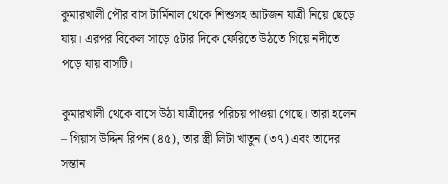কুমারখালী পৌর বাস টার্মিনাল থেকে শিশুসহ আটজন যাত্রী নিয়ে ছেড়ে যায়। এরপর বিকেল সাড়ে ৫টার দিকে ফেরিতে উঠতে গিয়ে নদীতে পড়ে যায় বাসটি।

কুমারখালী থেকে বাসে উঠা যাত্রীদের পরিচয় পাওয়া গেছে। তারা হলেন – গিয়াস উদ্দিন রিপন (৪৫), তার স্ত্রী লিটা খাতুন (৩৭) এবং তাদের সন্তান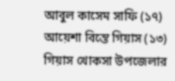আবুল কাসেম সাফি (১৭) আয়েশা বিন্তে গিয়াস (১৩) গিয়াস খোকসা উপজেলার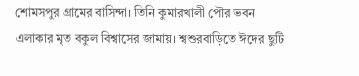শোমসপুর গ্রামের বাসিন্দা। তিনি কুমারখালী পৌর ভবন এলাকার মৃত বকুল বিশ্বাসের জামায়। শ্বশুরবাড়িতে ঈদের ছুটি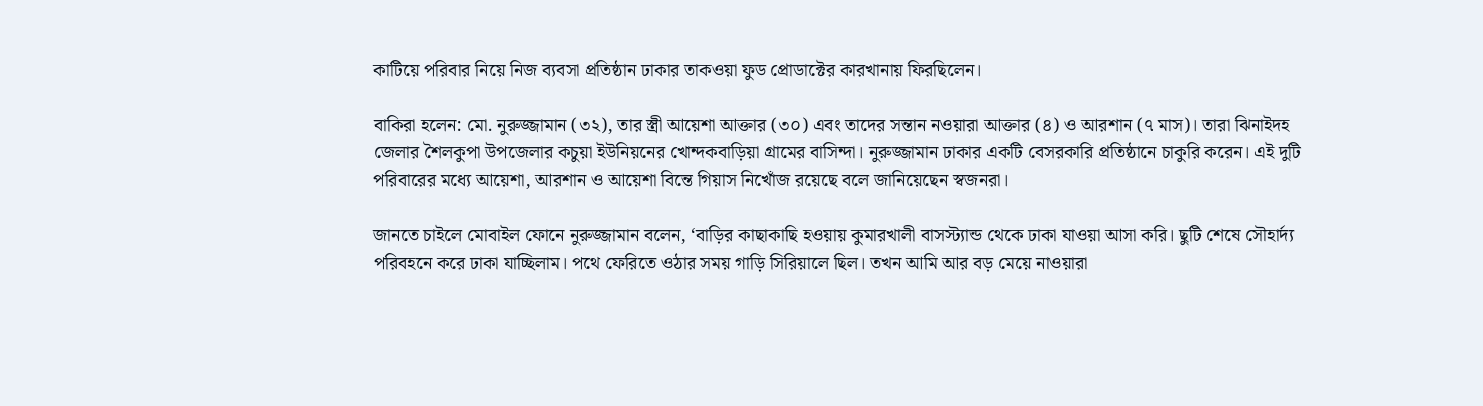কাটিয়ে পরিবার নিয়ে নিজ ব্যবসা প্রতিষ্ঠান ঢাকার তাকওয়া ফুড প্রোডাক্টের কারখানায় ফিরছিলেন।

বাকিরা হলেন: মো. নুরুজ্জামান (৩২), তার স্ত্রী আয়েশা আক্তার (৩০) এবং তাদের সন্তান নওয়ারা আক্তার (৪) ও আরশান (৭ মাস)। তারা ঝিনাইদহ জেলার শৈলকুপা উপজেলার কচুয়া ইউনিয়নের খোন্দকবাড়িয়া গ্রামের বাসিন্দা। নুরুজ্জামান ঢাকার একটি বেসরকারি প্রতিষ্ঠানে চাকুরি করেন। এই দুটি পরিবারের মধ্যে আয়েশা, আরশান ও আয়েশা বিন্তে গিয়াস নিখোঁজ রয়েছে বলে জানিয়েছেন স্বজনরা।

জানতে চাইলে মোবাইল ফোনে নুরুজ্জামান বলেন, ‘বাড়ির কাছাকাছি হওয়ায় কুমারখালী বাসস্ট্যান্ড থেকে ঢাকা যাওয়া আসা করি। ছুটি শেষে সৌহার্দ্য পরিবহনে করে ঢাকা যাচ্ছিলাম। পথে ফেরিতে ওঠার সময় গাড়ি সিরিয়ালে ছিল। তখন আমি আর বড় মেয়ে নাওয়ারা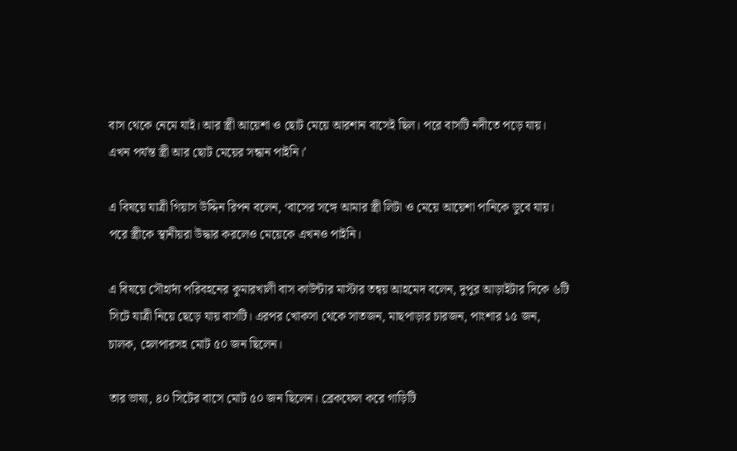বাস থেকে নেমে যাই। আর স্ত্রী আয়েশা ও ছোট মেয়ে আরশান বাসেই ছিল। পরে বাসটি নদীতে পড়ে যায়। এখন পর্যন্ত স্ত্রী আর ছোট মেয়ের সন্ধান পাইনি।’

এ বিষয়ে যাত্রী গিয়াস উদ্দিন রিপন বলেন, ‘বাসের সঙ্গে আমার স্ত্রী লিটা ও মেয়ে আয়েশা পানিকে ডুবে যায়। পরে স্ত্রীকে স্থানীয়রা উদ্ধার করলেও মেয়েকে এখনও পাইনি।

এ বিষয়ে সৌহার্দ্য পরিবহনের কুমারখালী বাস কাউন্টার মাস্টার তন্বয় আহমেদ বলেন, দুপুর আড়াইটার দিকে ৬টি সিটে যাত্রী নিয়ে ছেড়ে যায় বাসটি। এরপর খোকসা থেকে সাতজন, মাছপাড়ার চারজন, পাংশার ১৫ জন, চালক, হেলপারসহ মোট ৫০ জন ছিলেন।

তার ভাষ্য, ৪০ সিটের বাসে মোট ৫০ জন ছিলেন। ব্রেকফেল করে গাড়িটি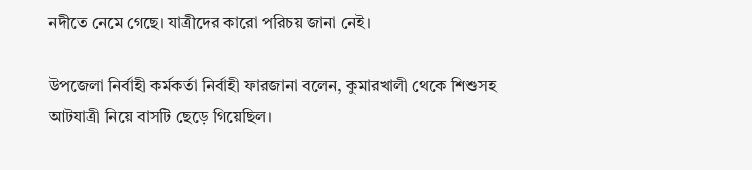নদীতে নেমে গেছে। যাত্রীদের কারো পরিচয় জানা নেই।

উপজেলা নির্বাহী কর্মকর্তা নির্বাহী ফারজানা বলেন, কুমারখালী থেকে শিশুসহ আটযাত্রী নিয়ে বাসটি ছেড়ে গিয়েছিল।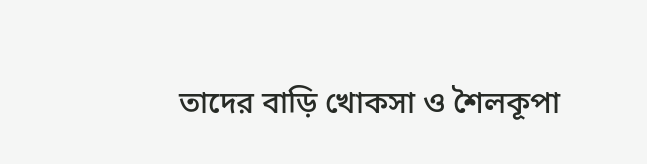তাদের বাড়ি খোকসা ও শৈলকূপা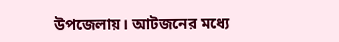উপজেলায়। আটজনের মধ্যে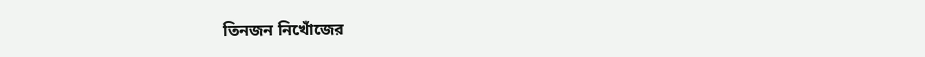তিনজন নিখোঁজের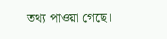তথ্য পাওয়া গেছে।